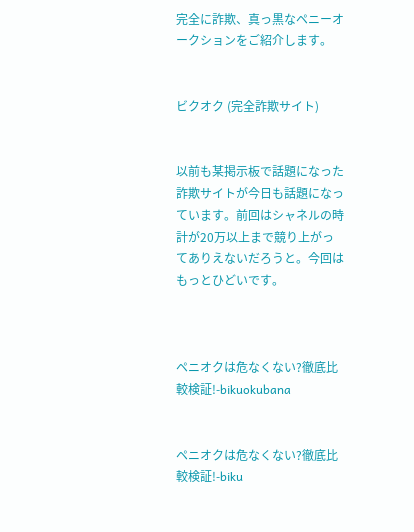完全に詐欺、真っ黒なペニーオークションをご紹介します。


ビクオク (完全詐欺サイト)


以前も某掲示板で話題になった詐欺サイトが今日も話題になっています。前回はシャネルの時計が20万以上まで競り上がってありえないだろうと。今回はもっとひどいです。



ペニオクは危なくない?徹底比較検証!-bikuokubana


ペニオクは危なくない?徹底比較検証!-biku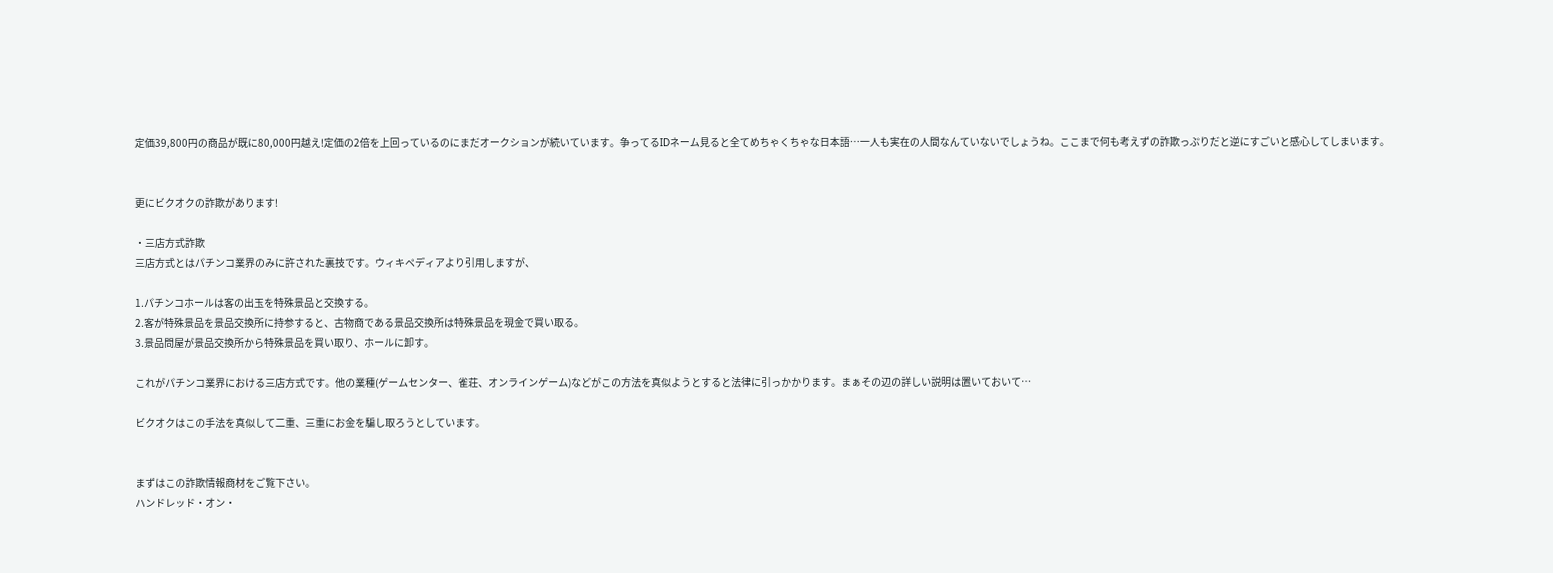定価39,800円の商品が既に80,000円越え!定価の2倍を上回っているのにまだオークションが続いています。争ってるIDネーム見ると全てめちゃくちゃな日本語…一人も実在の人間なんていないでしょうね。ここまで何も考えずの詐欺っぷりだと逆にすごいと感心してしまいます。


更にビクオクの詐欺があります!

・三店方式詐欺
三店方式とはパチンコ業界のみに許された裏技です。ウィキペディアより引用しますが、

1.パチンコホールは客の出玉を特殊景品と交換する。
2.客が特殊景品を景品交換所に持参すると、古物商である景品交換所は特殊景品を現金で買い取る。
3.景品問屋が景品交換所から特殊景品を買い取り、ホールに卸す。

これがパチンコ業界における三店方式です。他の業種(ゲームセンター、雀荘、オンラインゲーム)などがこの方法を真似ようとすると法律に引っかかります。まぁその辺の詳しい説明は置いておいて…

ビクオクはこの手法を真似して二重、三重にお金を騙し取ろうとしています。


まずはこの詐欺情報商材をご覧下さい。
ハンドレッド・オン・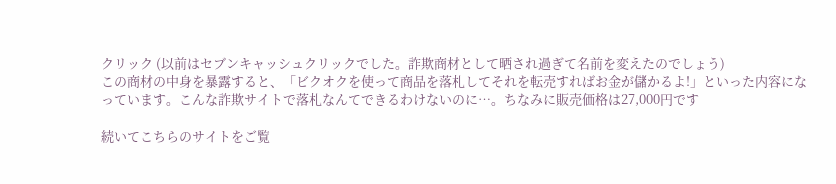クリック (以前はセブンキャッシュクリックでした。詐欺商材として晒され過ぎて名前を変えたのでしょう)
この商材の中身を暴露すると、「ビクオクを使って商品を落札してそれを転売すればお金が儲かるよ!」といった内容になっています。こんな詐欺サイトで落札なんてできるわけないのに…。ちなみに販売価格は27,000円です

続いてこちらのサイトをご覧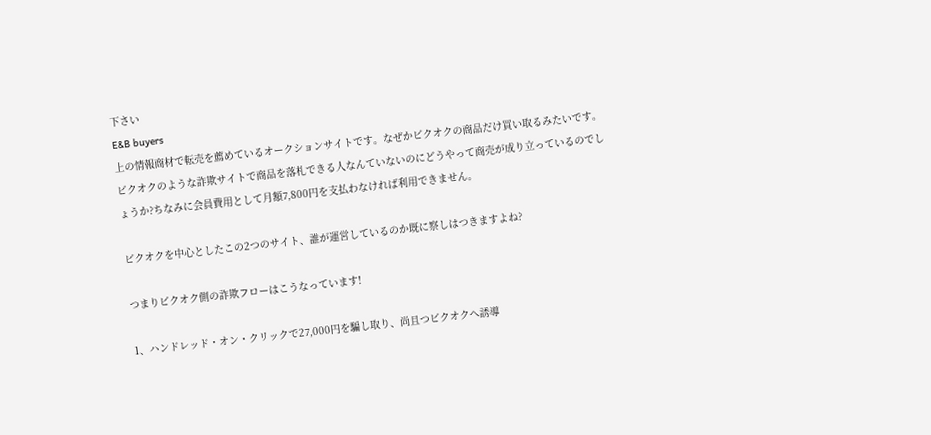下さい
E&B buyers
上の情報商材で転売を薦めているオークションサイトです。なぜかビクオクの商品だけ買い取るみたいです。ビクオクのような詐欺サイトで商品を落札できる人なんていないのにどうやって商売が成り立っているのでしょうか?ちなみに会員費用として月額7,800円を支払わなければ利用できません。

ビクオクを中心としたこの2つのサイト、誰が運営しているのか既に察しはつきますよね?

つまりビクオク側の詐欺フローはこうなっています!

1、ハンドレッド・オン・クリックで27,000円を騙し取り、尚且つビクオクへ誘導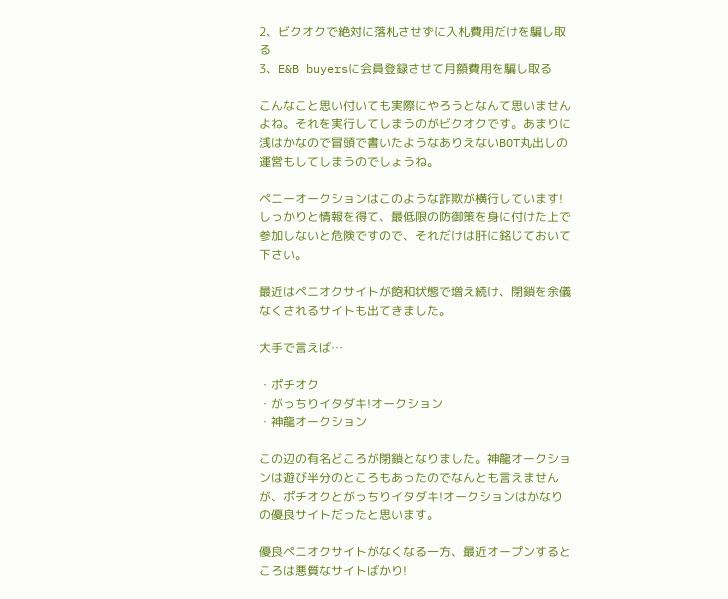2、ビクオクで絶対に落札させずに入札費用だけを騙し取る
3、E&B buyersに会員登録させて月額費用を騙し取る

こんなこと思い付いても実際にやろうとなんて思いませんよね。それを実行してしまうのがビクオクです。あまりに浅はかなので冒頭で書いたようなありえないBOT丸出しの運営もしてしまうのでしょうね。

ペニーオークションはこのような詐欺が横行しています!しっかりと情報を得て、最低限の防御策を身に付けた上で参加しないと危険ですので、それだけは肝に銘じておいて下さい。

最近はペニオクサイトが飽和状態で増え続け、閉鎖を余儀なくされるサイトも出てきました。

大手で言えば…

・ポチオク
・がっちりイタダキ!オークション
・神龍オークション

この辺の有名どころが閉鎖となりました。神龍オークションは遊び半分のところもあったのでなんとも言えませんが、ポチオクとがっちりイタダキ!オークションはかなりの優良サイトだったと思います。

優良ペニオクサイトがなくなる一方、最近オープンするところは悪質なサイトばかり!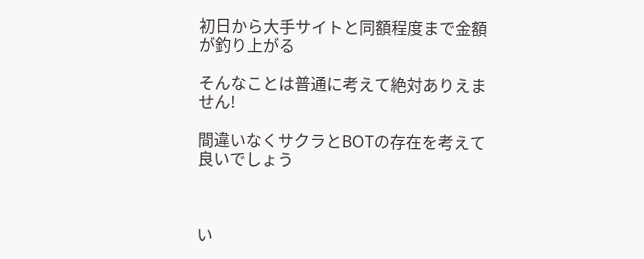初日から大手サイトと同額程度まで金額が釣り上がる

そんなことは普通に考えて絶対ありえません!

間違いなくサクラとBOTの存在を考えて良いでしょう



い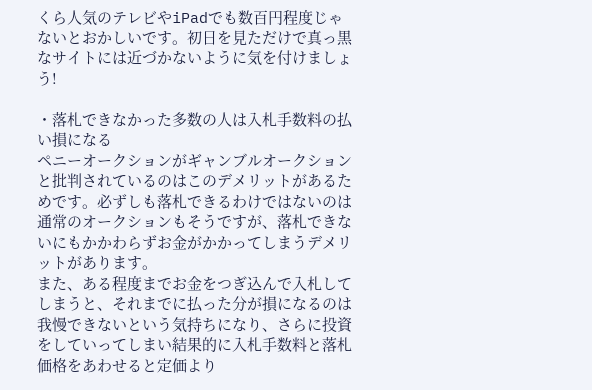くら人気のテレビやiPadでも数百円程度じゃないとおかしいです。初日を見ただけで真っ黒なサイトには近づかないように気を付けましょう!

・落札できなかった多数の人は入札手数料の払い損になる
ペニーオークションがギャンブルオークションと批判されているのはこのデメリットがあるためです。必ずしも落札できるわけではないのは通常のオークションもそうですが、落札できないにもかかわらずお金がかかってしまうデメリットがあります。
また、ある程度までお金をつぎ込んで入札してしまうと、それまでに払った分が損になるのは我慢できないという気持ちになり、さらに投資をしていってしまい結果的に入札手数料と落札価格をあわせると定価より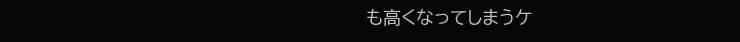も高くなってしまうケ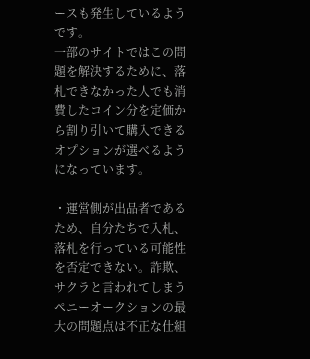ースも発生しているようです。
一部のサイトではこの問題を解決するために、落札できなかった人でも消費したコイン分を定価から割り引いて購入できるオプションが選べるようになっています。

・運営側が出品者であるため、自分たちで入札、落札を行っている可能性を否定できない。詐欺、サクラと言われてしまう
ペニーオークションの最大の問題点は不正な仕組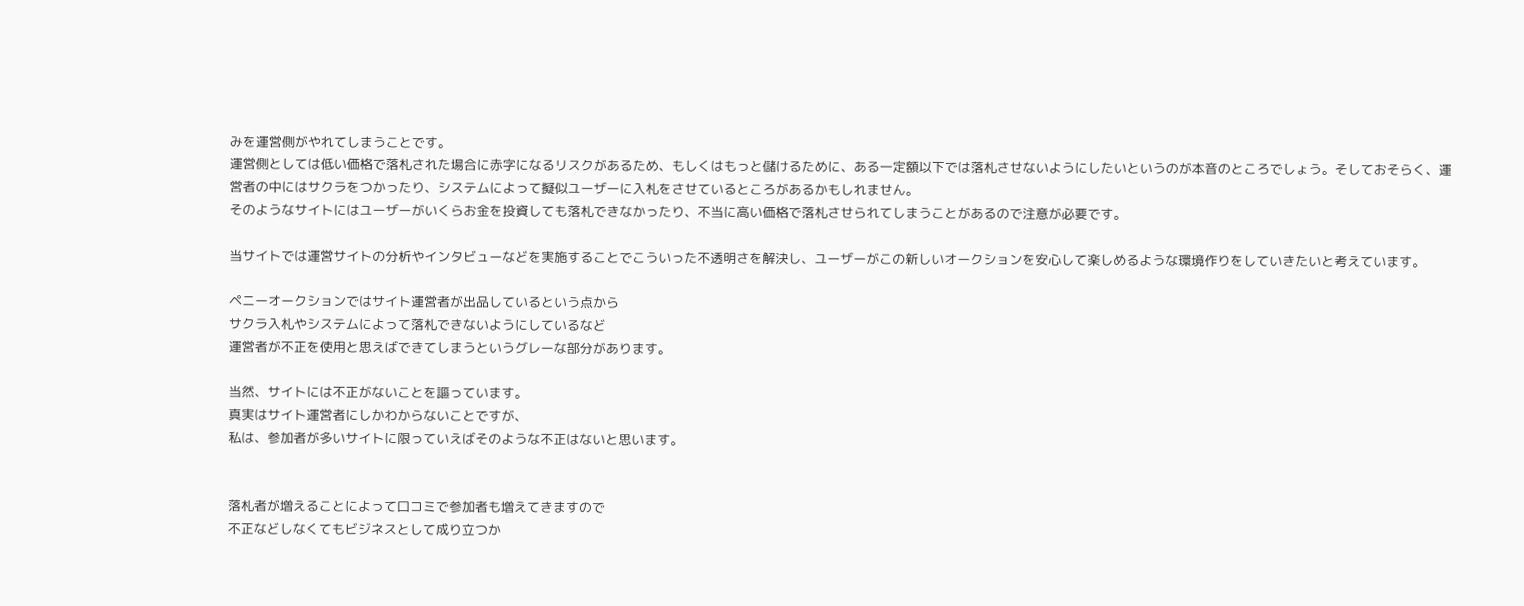みを運営側がやれてしまうことです。
運営側としては低い価格で落札された場合に赤字になるリスクがあるため、もしくはもっと儲けるために、ある一定額以下では落札させないようにしたいというのが本音のところでしょう。そしておそらく、運営者の中にはサクラをつかったり、システムによって擬似ユーザーに入札をさせているところがあるかもしれません。
そのようなサイトにはユーザーがいくらお金を投資しても落札できなかったり、不当に高い価格で落札させられてしまうことがあるので注意が必要です。

当サイトでは運営サイトの分析やインタビューなどを実施することでこういった不透明さを解決し、ユーザーがこの新しいオークションを安心して楽しめるような環境作りをしていきたいと考えています。

ペニーオークションではサイト運営者が出品しているという点から
サクラ入札やシステムによって落札できないようにしているなど
運営者が不正を使用と思えばできてしまうというグレーな部分があります。

当然、サイトには不正がないことを謳っています。
真実はサイト運営者にしかわからないことですが、
私は、参加者が多いサイトに限っていえばそのような不正はないと思います。


落札者が増えることによって口コミで参加者も増えてきますので
不正などしなくてもビジネスとして成り立つか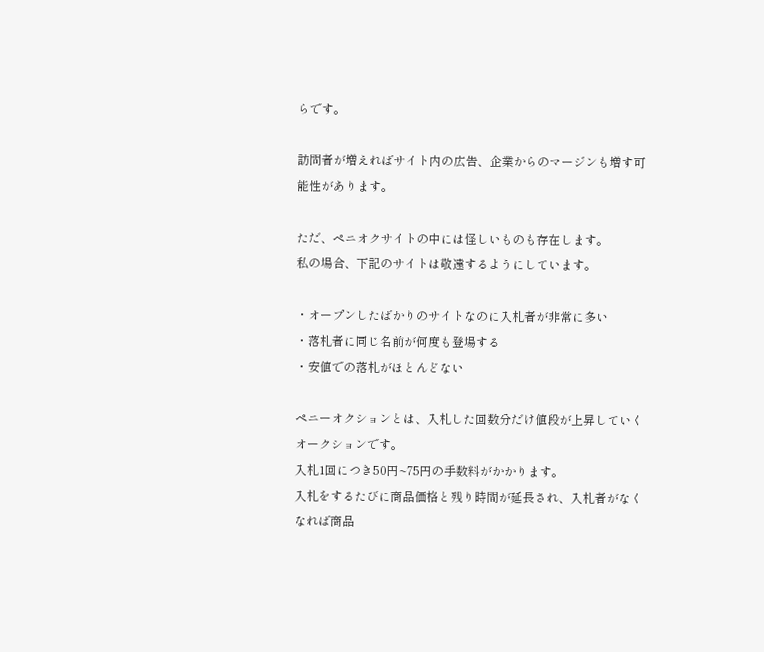らです。

訪問者が増えればサイト内の広告、企業からのマージンも増す可能性があります。

ただ、ペニオクサイトの中には怪しいものも存在します。
私の場合、下記のサイトは敬遠するようにしています。

・オープンしたばかりのサイトなのに入札者が非常に多い
・落札者に同じ名前が何度も登場する
・安値での落札がほとんどない

ペニーオクションとは、入札した回数分だけ値段が上昇していくオークションです。
入札1回につき50円~75円の手数料がかかります。
入札をするたびに商品価格と残り時間が延長され、入札者がなくなれば商品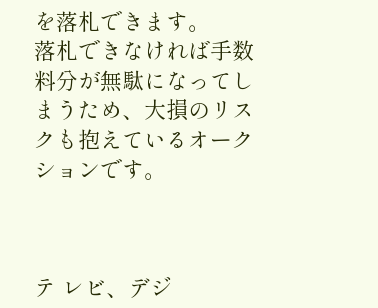を落札できます。
落札できなければ手数料分が無駄になってしまうため、大損のリスクも抱えているオークションです。



テ レビ、デジ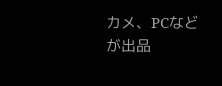カメ、PCなどが出品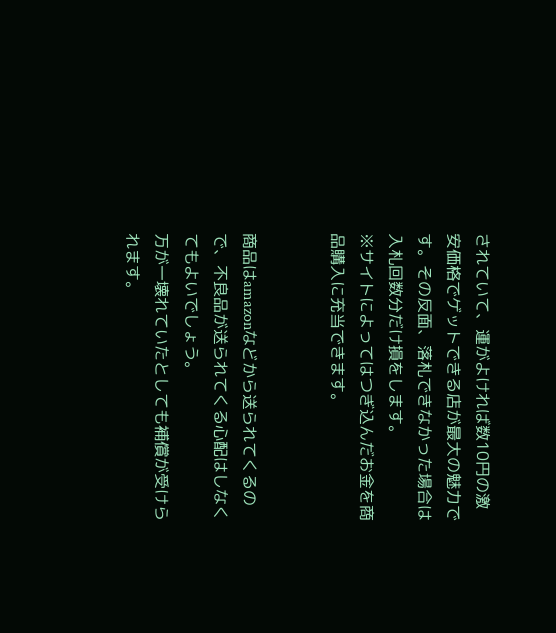されていて、運がよければ数10円の激安価格でゲットできる店が最大の魅力です。その反面、落札できなかった場合は入札回数分だけ損をします。
※サイトによってはつぎ込んだお金を商品購入に充当できます。


商品はamazonなどから送られてくるので、不良品が送られてくる心配はしなくてもよいでしょう。
万が一壊れていたとしても補償が受けられます。